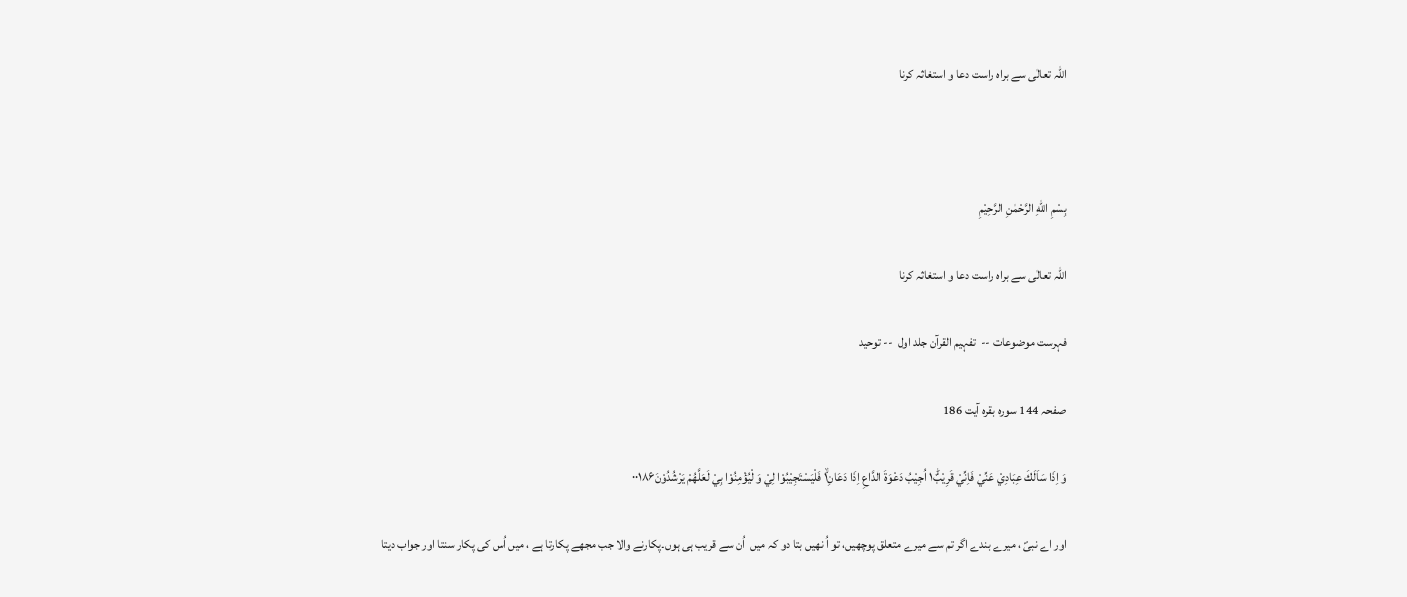اللہ تعالٰی سے براہ راست دعا و استغاثہ کرنا



بِسْمِ اللّٰهِ الرَّحْمٰنِ الرَّحِيْمِ

اللہ تعالٰی سے براہ راست دعا و استغاثہ کرنا

فہرست موضوعات --  تفہیم القرآن جلد اول  -- توحید

صفحہ 144 سورہ بقرہ آیت 186

وَ اِذَا سَاَلَكَ عِبَادِيْ عَنِّيْ فَاِنِّيْ قَرِيْبٌ١ؕ اُجِيْبُ دَعْوَةَ الدَّاعِ اِذَا دَعَانِ١ۙ فَلْيَسْتَجِيْبُوْا لِيْ وَ لْيُؤْمِنُوْا بِيْ لَعَلَّهُمْ يَرْشُدُوْنَ۰۰۱۸۶

اور اے نبیؐ ، میرے بندے اگر تم سے میرے متعلق پوچھیں، تو اُ نھیں بتا دو کہ میں  اُن سے قریب ہی ہوں۔پکارنے والا جب مجھے پکارتا ہے ، میں اُس کی پکار سنتا اور جواب دیتا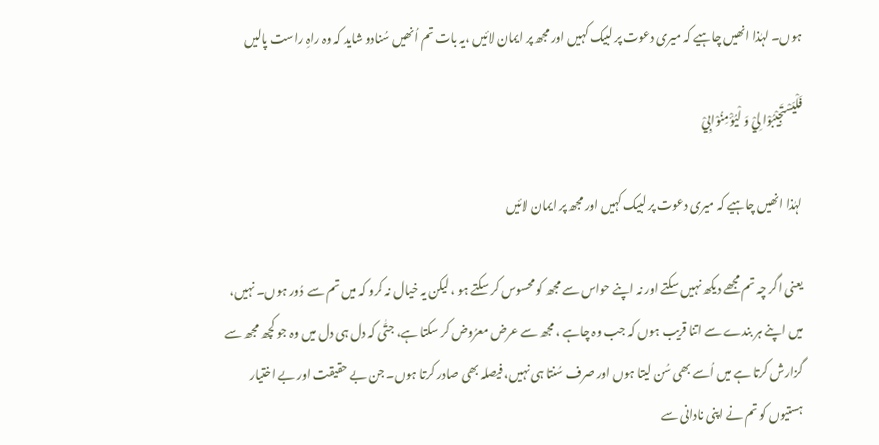ہوں۔ لہٰذا انھیں چاہیے کہ میری دعوت پر لبیک کہیں اور مجھ پر ایمان لائیں ،یہ بات تم اُنھیں سُنادو شاید کہ وہ راہِ راست پالیں

فَلْيَسْتَجِيْبُوْا لِيْ وَ لْيُؤْمِنُوْابِيْ

لہٰذا انھیں چاہیے کہ میری دعوت پر لبیک کہیں اور مجھ پر ایمان لائیں

یعنی اگر چہ تم مجھے دیکھ نہیں سکتے اور نہ اپنے حواس سے مجھ کو محسوس کر سکتے ہو ، لیکن یہ خیال نہ کرو کہ میں تم سے  دُور ہوں۔ نہیں، میں اپنے ہر بندے سے اتنا قریب ہوں کہ جب وہ چاہے ، مجھ سے عرض معرُوض کر سکتا ہے، جتّٰی کہ دل ہی دل میں وہ جو کچھ مجھ سے گزارش کرتا ہے میں اُسے بھی سُن لیتا ہوں اور صرف سُنتا ہی نہیں، فیصلہ بھی صادر کرتا ہوں۔ جن بے حقیقت اور بے اختیار ہستیوں کو تم نے اپنی نادانی سے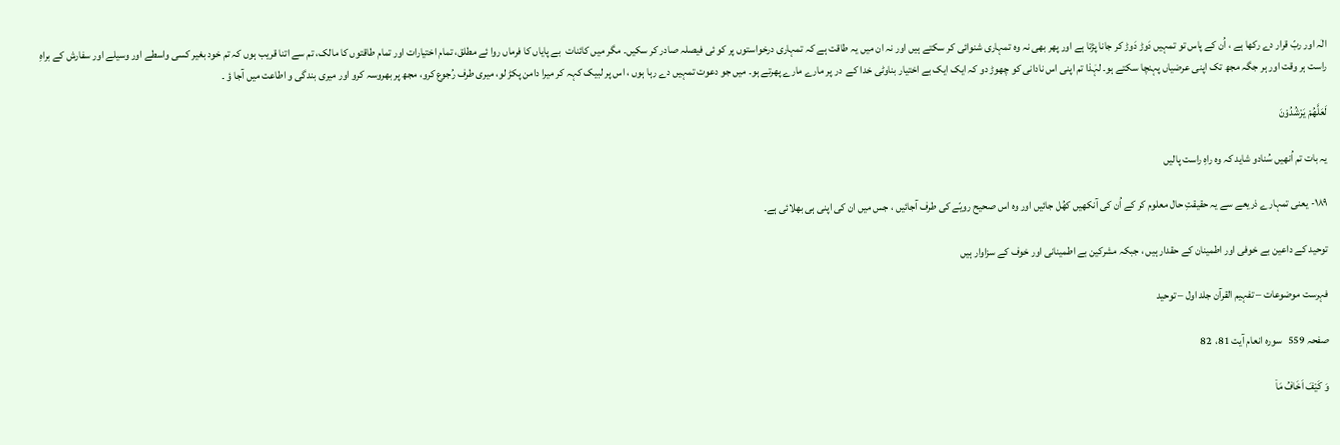الٰہ اور ربّ قرار دے رکھا ہے ، اُن کے پاس تو تمہیں دَوڑ دَوڑ کر جانا پڑتا ہے اور پھر بھی نہ وہ تمہاری شنوائی کر سکتے ہیں اور نہ ان میں یہ طاقت ہے کہ تمہاری درخواستوں پر کو ئی فیصلہ صادر کر سکیں۔ مگر میں کائنات  بے پایاں کا فرماں روا ئے مطلق، تمام اختیارات اور تمام طاقتوں کا مالک، تم سے اتنا قریب ہوں کہ تم خود بغیر کسی واسطے اور وسیلے اور سفارش کے براہِ راست ہر وقت اور ہر جگہ مجھ تک اپنی عرضیاں پہنچا سکتے ہو۔ لہٰذا تم اپنی اس نادانی کو چھوڑ دو کہ ایک ایک بے اختیار بناوٹی خدا کے  در پر مارے مارے پھرتے ہو۔ میں جو دعوت تمہیں دے رہا ہوں ، اس پر لبیک کہہ کر میرا دامن پکڑ لو، میری طرف رُجوع کرو، مجھ پر بھروسہ کرو اور میری بندگی و اطاعت میں آجا ؤ ۔

لَعَلَّهُمْ يَرْشُدُوْنَ

یہ بات تم اُنھیں سُنادو شاید کہ وہ راہِ راست پالیں

۱۸۹- یعنی تمہارے ذریعے سے یہ حقیقتِ حال معلوم کر کے اُن کی آنکھیں کھُل جائیں اور وہ اس صحیح رویّے کی طرف آجائیں ، جس میں ان کی اپنی ہی بھلائی ہے۔

توحید کے داعین بے خوفی اور اطمینان کے حقدار ہیں ، جبکہ مشرکین بے اطمینانی اور خوف کے سزاوار ہیں

فہرست موضوعات – تفہیم القرآن جلد اول – توحید

صفحہ 559   سورہ انعام آیت 81،  82

وَ كَيْفَ اَخَافُ مَاۤ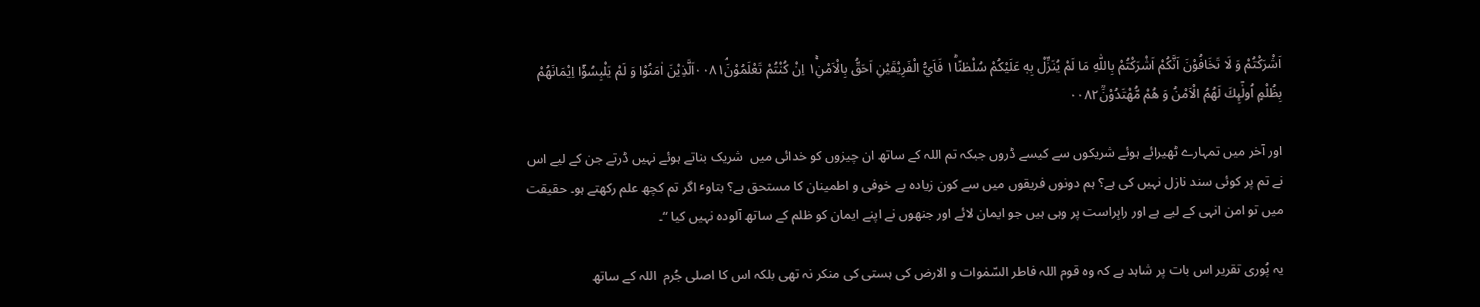اَشْرَكْتُمْ وَ لَا تَخَافُوْنَ اَنَّكُمْ اَشْرَكْتُمْ بِاللّٰهِ مَا لَمْ يُنَزِّلْ بِهٖ عَلَيْكُمْ سُلْطٰنًا١ؕ فَاَيُّ الْفَرِيْقَيْنِ اَحَقُّ بِالْاَمْنِ١ۚ اِنْ كُنْتُمْ تَعْلَمُوْنَۘ۰۰۸۱اَلَّذِيْنَ اٰمَنُوْا وَ لَمْ يَلْبِسُوْۤا اِيْمَانَهُمْ بِظُلْمٍ اُولٰٓىِٕكَ لَهُمُ الْاَمْنُ وَ هُمْ مُّهْتَدُوْنَؒ۰۰۸۲

اور آخر میں تمہارے ٹھیرائے ہوئے شریکوں سے کیسے ڈروں جبکہ تم اللہ کے ساتھ ان چیزوں کو خدائی میں  شریک بناتے ہوئے نہیں ڈرتے جن کے لیے اس نے تم پر کوئی سند نازل نہیں کی ہے؟ ہم دونوں فریقوں میں سے کون زیادہ بے خوفی و اطمینان کا مستحق ہے؟ بتاوٴ اگر تم کچھ علم رکھتے ہو۔ حقیقت میں تو امن انہی کے لیے ہے اور راہِراست پر وہی ہیں جو ایمان لائے اور جنھوں نے اپنے ایمان کو ظلم کے ساتھ آلودہ نہیں کیا “۔

یہ پُوری تقریر اس بات پر شاہد ہے کہ وہ قوم اللہ فاطر السّمٰوات و الارض کی ہستی کی منکر نہ تھی بلکہ اس کا اصلی جُرم  اللہ کے ساتھ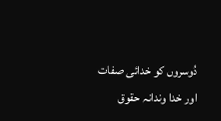دُوسروں کو خدائی صفات  اور خدا وندانہ حقوق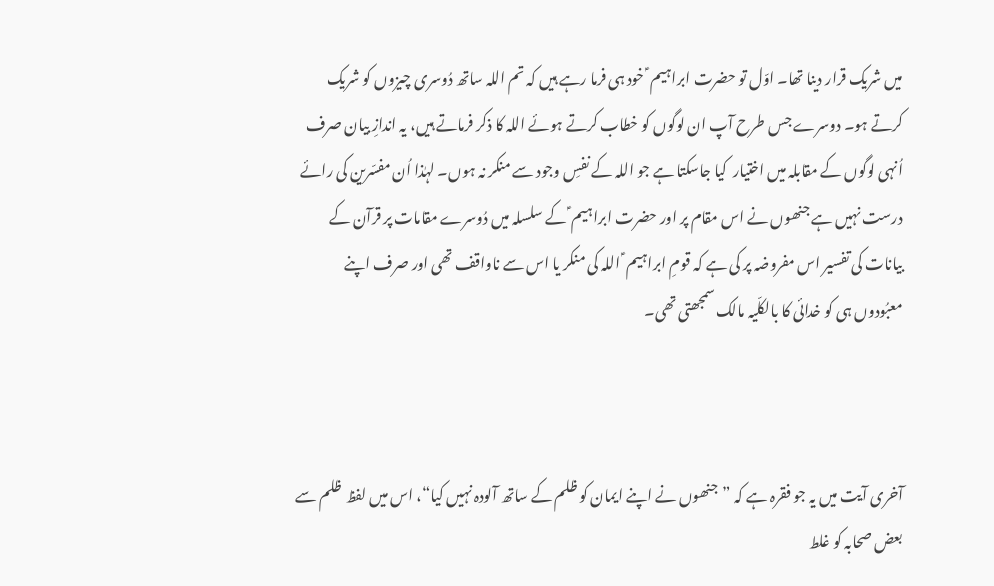میں شریک قرار دینا تھا۔ اوّل تو حضرت ابراہیم ؑ خود ہی فرما رہے ہیں کہ تم اللہ ساتھ دُوسری چیزوں کو شریک کرتے ہو۔ دوسرے جس طرح آپ ان لوگوں کو خطاب کرتے ہوئے اللہ کا ذکر فرماتے ہیں، یہ اندازِ بیان صرف اُنہی لوگوں کے مقابلہ میں اختیار  کیا جاسکتا ہے جو اللہ کے نفسِ وجود سے منکر نہ ہوں۔ لہٰذا اُن مفسّرین کی رائے درست نہیں ہے جنھوں نے اس مقام پر اور حضرت ابراہیم ؑ کے سلسلہ میں دُوسرے مقامات پر قرآن کے  بیانات کی تفسیر اس مفروضہ پر کی ہے کہ قومِ ابراہیم ؑ اللہ کی منکر یا اس سے ناواقف تھی اور صرف اپنے معبُودوں ہی کو خدائی کا بالکلّیہ مالک سمجھتی تھی۔



آخری آیت میں یہ جو فقرہ ہے کہ ”جنھوں نے اپنے ایمان کو ظلم کے ساتھ آلودہ نہیں کیا“، اس میں لفظ  ظلم سے بعض صحابہ کو غلط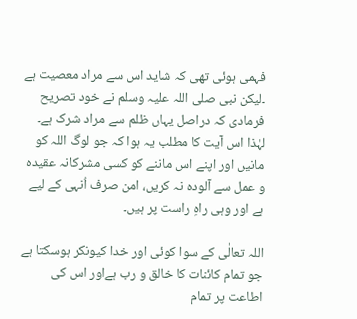فہمی ہوئی تھی کہ شاید اس سے مراد معصیت ہے ۔لیکن نبی صلی اللہ علیہ وسلم نے خود تصریح فرمادی کہ دراصل یہاں ظلم سے مراد شرک ہے۔ لہٰذا اس آیت کا مطلب یہ ہوا کہ جو لوگ اللہ کو مانیں اور اپنے اس ماننے کو کسی مشرکانہ عقیدہ و عمل سے آلودہ نہ کریں، امن صرف اُنہی کے لیے ہے اور وہی راہِ راست پر ہیں۔

اللہ تعالٰی کے سوا کوئی اور خدا کیونکر ہوسکتا ہے جو تمام کائنات کا خالق و رب ہےاور اس کی اطاعت پر تمام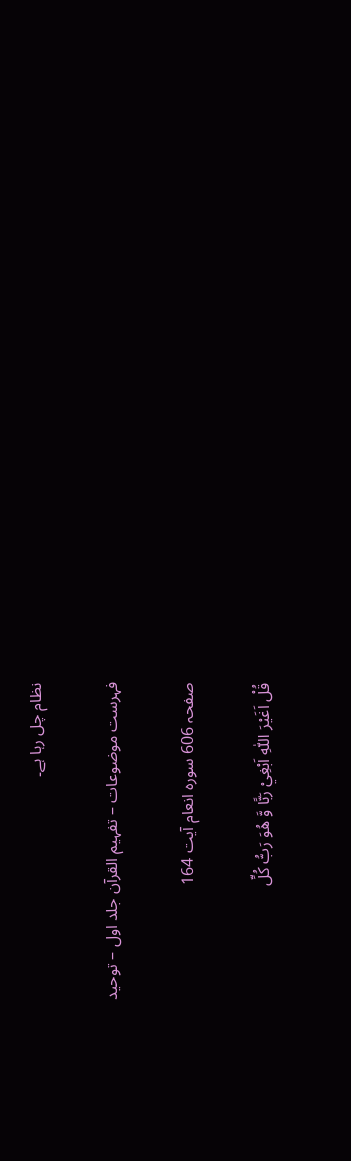نظام چل رہا ہے۔

فہرست موضوعات – تفہیم القرآن جلد اول – توحید

صفحہ 606 سورہ انعام آیت 164

قُلْ اَغَيْرَ اللّٰهِ اَبْغِيْ رَبًّا وَّ هُوَ رَبُّ كُلِّ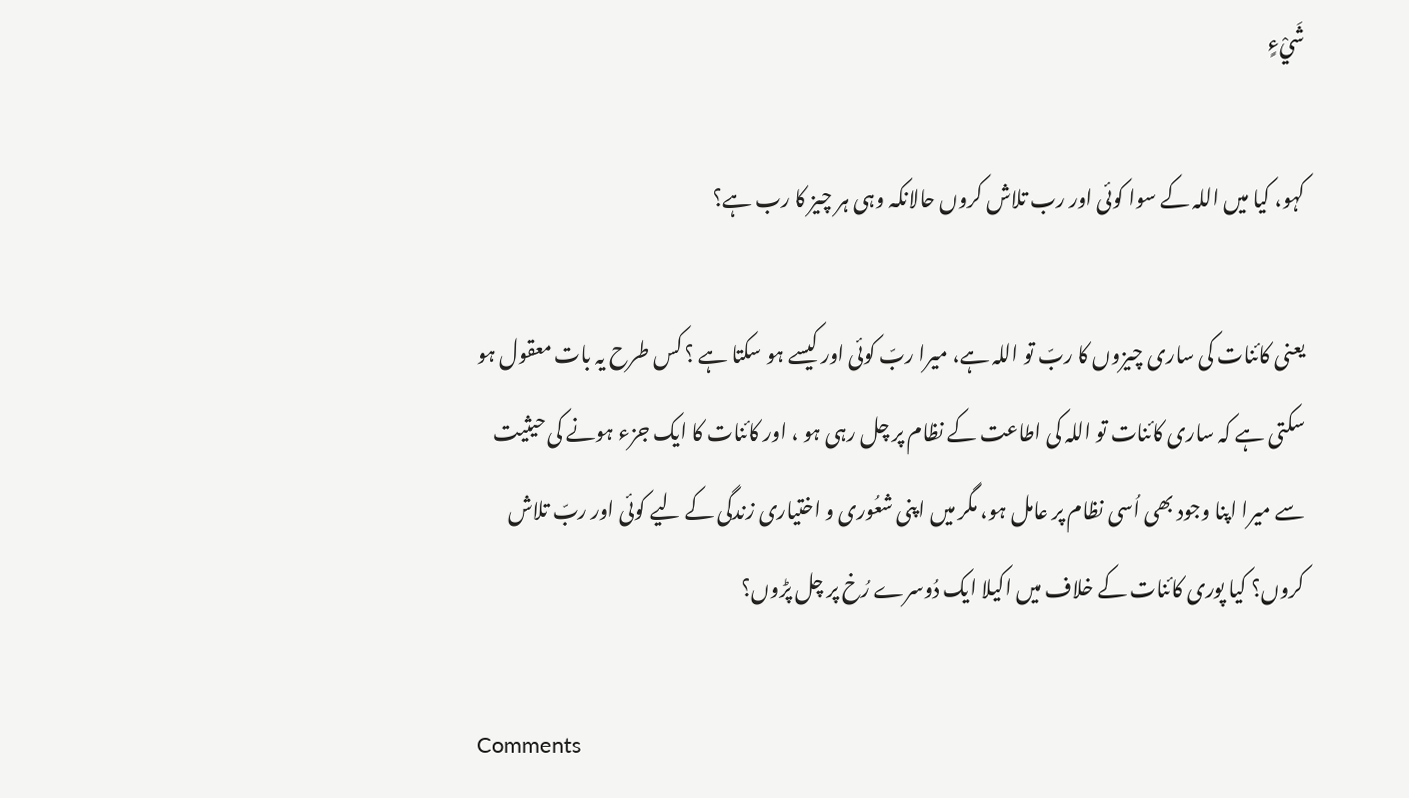شَيْءٍ

کہو، کیا میں اللہ کے سوا کوئی اور رب تلاش کروں حالانکہ وہی ہر چیز کا رب ہے؟

یعنی کائنات کی ساری چیزوں کا ربّ تو اللہ ہے، میرا ربّ کوئی اور کیسے ہو سکتا ہے ؟ کس طرح یہ بات معقول ہو سکتی ہے کہ ساری کائنات تو اللہ کی اطاعت کے نظام پر چل رہی ہو ، اور کائنات کا ایک جزء ہونے کی حیثیت سے میرا اپنا وجود بھی اُسی نظام پر عامل ہو، مگر میں اپنی شعُوری و اختیاری زندگی کے لیے کوئی اور ربّ تلاش کروں؟ کیا پوری کائنات کے خلاف میں اکیلا ایک دُوسرے رُخ پر چل پڑوں؟

Comments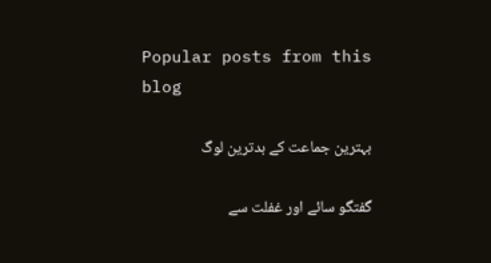Popular posts from this blog

بہترین جماعت کے بدترین لوگ

گفتگو سائے اور غفلت سے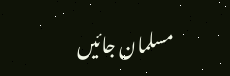مسلمان جائیں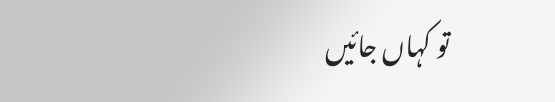تو کہاں جائیں